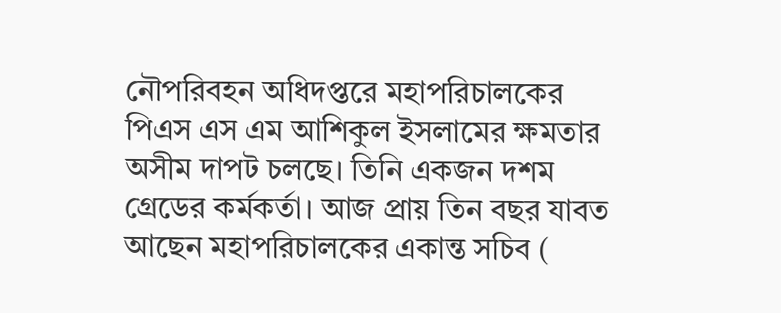নৌপরিবহন অধিদপ্তরে মহাপরিচালকের পিএস এস এম আশিকুল ইসলামের ক্ষমতার অসীম দাপট চলছে। তিনি একজন দশম গ্রেডের কর্মকর্তা। আজ প্রায় তিন বছর যাবত আছেন মহাপরিচালকের একান্ত সচিব (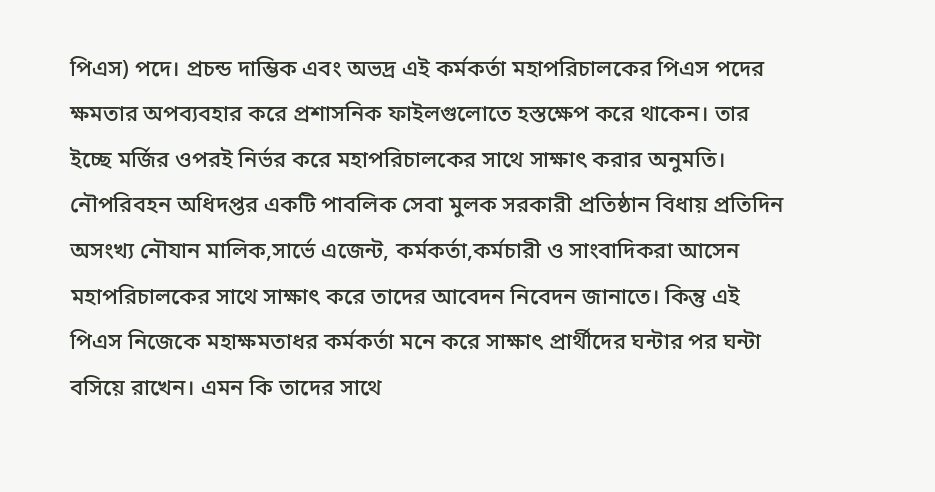পিএস) পদে। প্রচন্ড দাম্ভিক এবং অভদ্র এই কর্মকর্তা মহাপরিচালকের পিএস পদের ক্ষমতার অপব্যবহার করে প্রশাসনিক ফাইলগুলোতে হস্তক্ষেপ করে থাকেন। তার ইচ্ছে মর্জির ওপরই নির্ভর করে মহাপরিচালকের সাথে সাক্ষাৎ করার অনুমতি।
নৌপরিবহন অধিদপ্তর একটি পাবলিক সেবা মুলক সরকারী প্রতিষ্ঠান বিধায় প্রতিদিন অসংখ্য নৌযান মালিক,সার্ভে এজেন্ট, কর্মকর্তা,কর্মচারী ও সাংবাদিকরা আসেন মহাপরিচালকের সাথে সাক্ষাৎ করে তাদের আবেদন নিবেদন জানাতে। কিন্তু এই পিএস নিজেকে মহাক্ষমতাধর কর্মকর্তা মনে করে সাক্ষাৎ প্রার্থীদের ঘন্টার পর ঘন্টা বসিয়ে রাখেন। এমন কি তাদের সাথে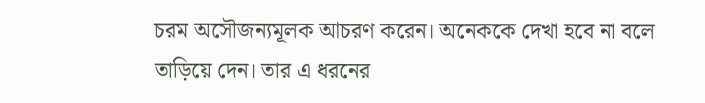চরম অসৌজন্যমূলক আচরণ করেন। অনেককে দেখা হবে না বলে তাড়িয়ে দেন। তার এ ধরনের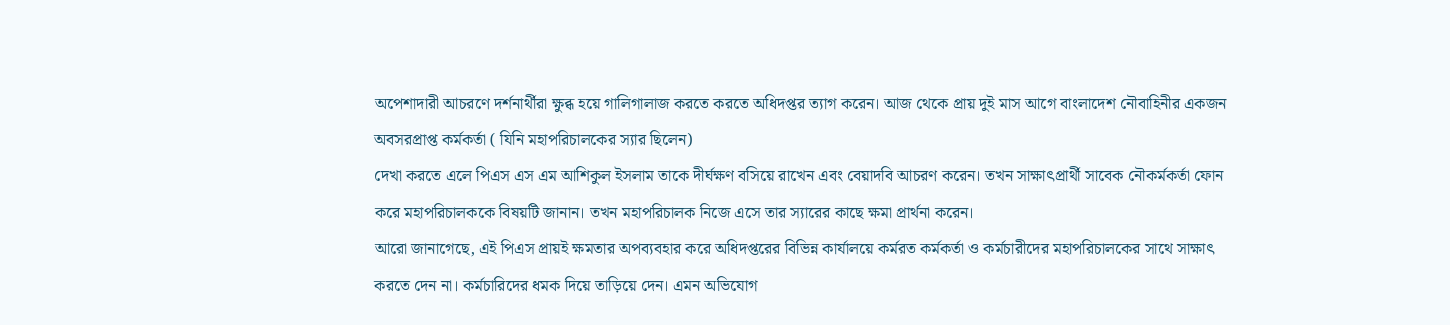অপেশাদারী আচরণে দর্শনার্থীরা ক্ষুব্ধ হয়ে গালিগালাজ করতে করতে অধিদপ্তর ত্যাগ করেন। আজ থেকে প্রায় দুই মাস আগে বাংলাদেশ নৌবাহিনীর একজন অবসরপ্রাপ্ত কর্মকর্তা ( যিনি মহাপরিচালকের স্যার ছিলেন)
দেখা করতে এলে পিএস এস এম আশিকুল ইসলাম তাকে দীর্ঘক্ষণ বসিয়ে রাখেন এবং বেয়াদবি আচরণ করেন। তখন সাক্ষাৎপ্রার্থী সাবেক নৌকর্মকর্তা ফোন করে মহাপরিচালককে বিষয়টি জানান। তখন মহাপরিচালক নিজে এসে তার স্যারের কাছে ক্ষমা প্রার্থনা করেন।
আরো জানাগেছে, এই পিএস প্রায়ই ক্ষমতার অপব্যবহার করে অধিদপ্তরের বিভিন্ন কার্যালয়ে কর্মরত কর্মকর্তা ও কর্মচারীদের মহাপরিচালকের সাথে সাক্ষাৎ করতে দেন না। কর্মচারিদের ধমক দিয়ে তাড়িয়ে দেন। এমন অভিযোগ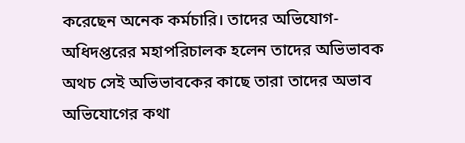করেছেন অনেক কর্মচারি। তাদের অভিযোগ- অধিদপ্তরের মহাপরিচালক হলেন তাদের অভিভাবক অথচ সেই অভিভাবকের কাছে তারা তাদের অভাব অভিযোগের কথা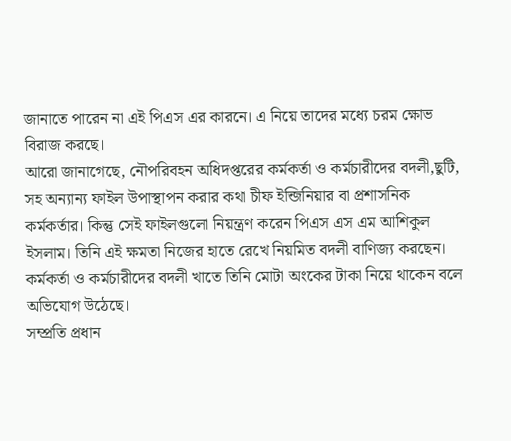জানাতে পারেন না এই পিএস এর কারনে। এ নিয়ে তাদের মধ্যে চরম ক্ষোভ বিরাজ করছে।
আরো জানাগেছে, নৌপরিবহন অধিদপ্তরের কর্মকর্তা ও কর্মচারীদের বদলী,ছুটি, সহ অন্যান্য ফাইল উপাস্থাপন করার কথা চীফ ইন্জিনিয়ার বা প্রশাসনিক কর্মকর্তার। কিন্তু সেই ফাইলগুলো নিয়ন্ত্রণ করেন পিএস এস এম আশিকুল ইসলাম। তিনি এই ক্ষমতা নিজের হাতে রেখে নিয়মিত বদলী বাণিজ্য করছেন। কর্মকর্তা ও কর্মচারীদের বদলী খাতে তিনি মোটা অংকের টাকা নিয়ে থাকেন বলে অভিযোগ উঠেছে।
সম্প্রতি প্রধান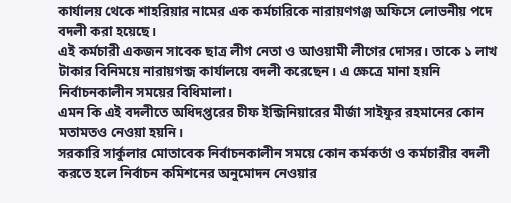কার্যালয় থেকে শাহরিয়ার নামের এক কর্মচারিকে নারায়ণগঞ্জ অফিসে লোভনীয় পদে বদলী করা হয়েছে।
এই কর্মচারী একজন সাবেক ছাত্র লীগ নেতা ও আওয়ামী লীগের দোসর। তাকে ১ লাখ টাকার বিনিময়ে নারায়গন্জ কার্যালয়ে বদলী করেছেন। এ ক্ষেত্রে মানা হয়নি নির্বাচনকালীন সময়ের বিধিমালা।
এমন কি এই বদলীতে অধিদপ্তরের চীফ ইন্জিনিয়ারের মীর্জা সাইফুর রহমানের কোন মতামতও নেওয়া হয়নি।
সরকারি সার্কুলার মোতাবেক নির্বাচনকালীন সময়ে কোন কর্মকর্তা ও কর্মচারীর বদলী করতে হলে নির্বাচন কমিশনের অনুমোদন নেওয়ার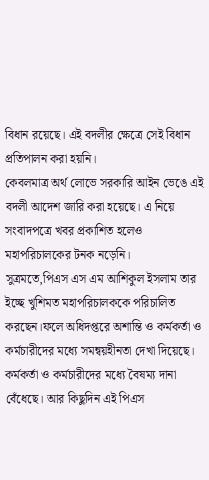বিধান রয়েছে। এই বদলীর ক্ষেত্রে সেই বিধান প্রতিপালন করা হয়নি।
কেবলমাত্র অর্থ লোভে সরকারি আইন ভেঙে এই বদলী আদেশ জারি করা হয়েছে। এ নিয়ে সংবাদপত্রে খবর প্রকাশিত হলেও মহাপরিচালকের টনক নড়েনি।
সুত্রমতে,পিএস এস এম আশিকুল ইসলাম তার ইচ্ছে খুশিমত মহাপরিচালককে পরিচালিত করছেন।ফলে অধিদপ্তরে অশান্তি ও কর্মকর্তা ও কর্মচারীদের মধ্যে সমন্বয়হীনতা দেখা দিয়েছে। কর্মকর্তা ও কর্মচারীদের মধ্যে বৈষম্য দানা বেঁধেছে। আর কিছুদিন এই পিএস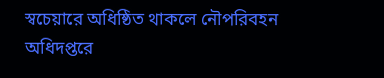স্বচেয়ারে অধিষ্ঠিত থাকলে নৌপরিবহন অধিদপ্তরে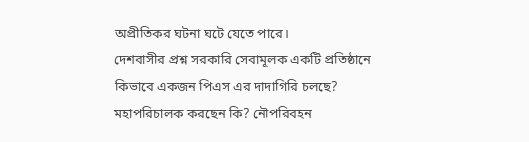অপ্রীতিকর ঘটনা ঘটে যেতে পারে।
দেশবাসীর প্রশ্ন সরকারি সেবামূলক একটি প্রতিষ্ঠানে কিভাবে একজন পিএস এর দাদাগিরি চলছে?
মহাপরিচালক করছেন কি? নৌপরিবহন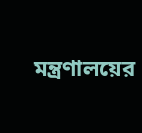মন্ত্রণালয়ের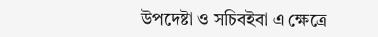উপদেষ্টা ও সচিবইবা এ ক্ষেত্রে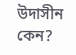উদাসীন কেন?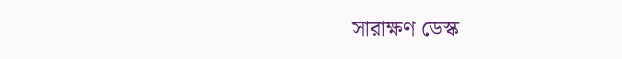সারাক্ষণ ডেস্ক